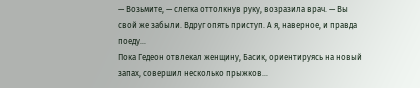— Возьмите, — слегка оттолкнув руку, возразила врач. — Вы свой же забыли. Вдруг опять приступ. А я, наверное, и правда поеду…
Пока Гедеон отвлекал женщину, Басик, ориентируясь на новый запах, совершил несколько прыжков…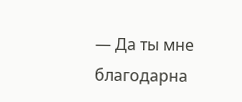— Да ты мне благодарна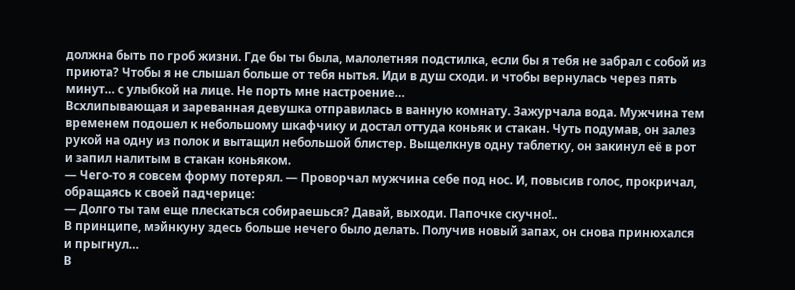должна быть по гроб жизни. Где бы ты была, малолетняя подстилка, если бы я тебя не забрал с собой из приюта? Чтобы я не слышал больше от тебя нытья. Иди в душ сходи. и чтобы вернулась через пять минут… с улыбкой на лице. Не порть мне настроение…
Всхлипывающая и зареванная девушка отправилась в ванную комнату. Зажурчала вода. Мужчина тем временем подошел к небольшому шкафчику и достал оттуда коньяк и стакан. Чуть подумав, он залез рукой на одну из полок и вытащил небольшой блистер. Выщелкнув одну таблетку, он закинул её в рот и запил налитым в стакан коньяком.
— Чего-то я совсем форму потерял. — Проворчал мужчина себе под нос. И, повысив голос, прокричал, обращаясь к своей падчерице:
— Долго ты там еще плескаться собираешься? Давай, выходи. Папочке скучно!..
В принципе, мэйнкуну здесь больше нечего было делать. Получив новый запах, он снова принюхался и прыгнул…
В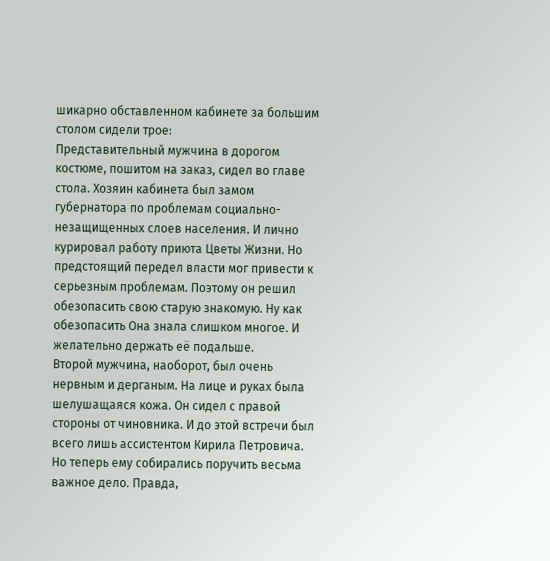шикарно обставленном кабинете за большим столом сидели трое:
Представительный мужчина в дорогом костюме, пошитом на заказ, сидел во главе стола. Хозяин кабинета был замом губернатора по проблемам социально-незащищенных слоев населения. И лично курировал работу приюта Цветы Жизни. Но предстоящий передел власти мог привести к серьезным проблемам. Поэтому он решил обезопасить свою старую знакомую. Ну как обезопасить Она знала слишком многое. И желательно держать её подальше.
Второй мужчина, наоборот, был очень нервным и дерганым. На лице и руках была шелушащаяся кожа. Он сидел с правой стороны от чиновника. И до этой встречи был всего лишь ассистентом Кирила Петровича. Но теперь ему собирались поручить весьма важное дело. Правда,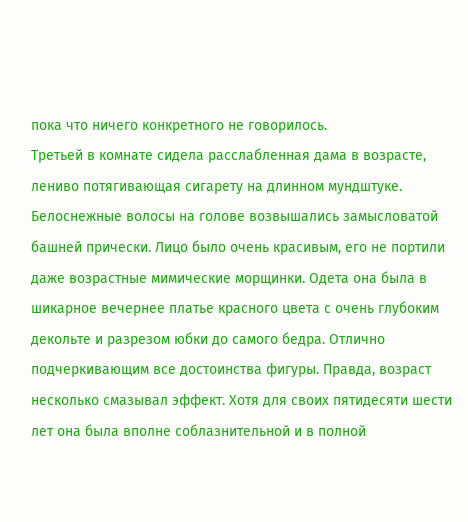пока что ничего конкретного не говорилось.
Третьей в комнате сидела расслабленная дама в возрасте, лениво потягивающая сигарету на длинном мундштуке. Белоснежные волосы на голове возвышались замысловатой башней прически. Лицо было очень красивым, его не портили даже возрастные мимические морщинки. Одета она была в шикарное вечернее платье красного цвета с очень глубоким декольте и разрезом юбки до самого бедра. Отлично подчеркивающим все достоинства фигуры. Правда, возраст несколько смазывал эффект. Хотя для своих пятидесяти шести лет она была вполне соблазнительной и в полной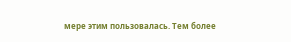мере этим пользовалась. Тем более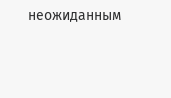неожиданным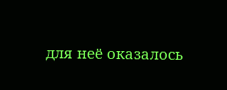для неё оказалось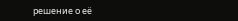решение о её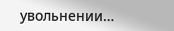увольнении…